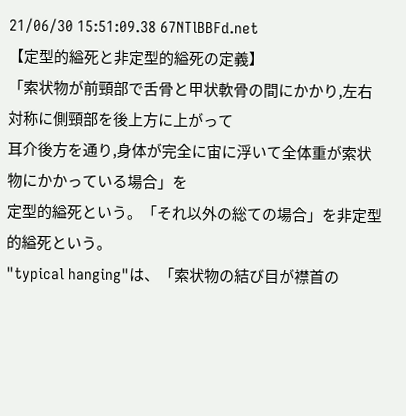21/06/30 15:51:09.38 67NTlBBFd.net
【定型的縊死と非定型的縊死の定義】
「索状物が前頸部で舌骨と甲状軟骨の間にかかり,左右対称に側頸部を後上方に上がって
耳介後方を通り,身体が完全に宙に浮いて全体重が索状物にかかっている場合」を
定型的縊死という。「それ以外の総ての場合」を非定型的縊死という。
"typical hanging"は、「索状物の結び目が襟首の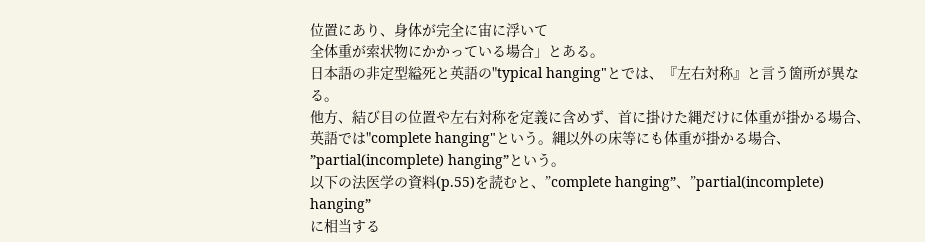位置にあり、身体が完全に宙に浮いて
全体重が索状物にかかっている場合」とある。
日本語の非定型縊死と英語の"typical hanging"とでは、『左右対称』と言う箇所が異なる。
他方、結び目の位置や左右対称を定義に含めず、首に掛けた縄だけに体重が掛かる場合、
英語では"complete hanging"という。縄以外の床等にも体重が掛かる場合、
”partial(incomplete) hanging”という。
以下の法医学の資料(p.55)を読むと、”complete hanging”、”partial(incomplete) hanging”
に相当する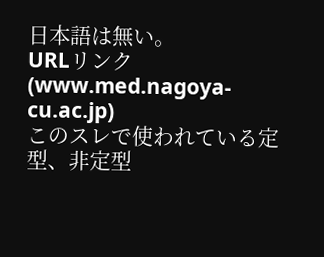日本語は無い。
URLリンク(www.med.nagoya-cu.ac.jp)
このスレで使われている定型、非定型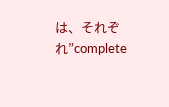は、それぞれ”complete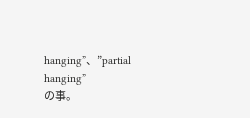hanging”、”partial hanging”
の事。